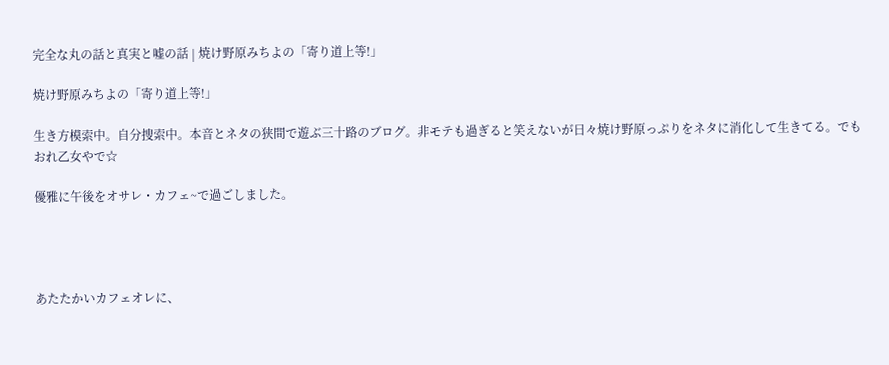完全な丸の話と真実と嘘の話 | 焼け野原みちよの「寄り道上等!」

焼け野原みちよの「寄り道上等!」

生き方模索中。自分捜索中。本音とネタの狭間で遊ぶ三十路のブログ。非モテも過ぎると笑えないが日々焼け野原っぷりをネタに消化して生きてる。でもおれ乙女やで☆

優雅に午後をオサレ・カフェ~で過ごしました。




あたたかいカフェオレに、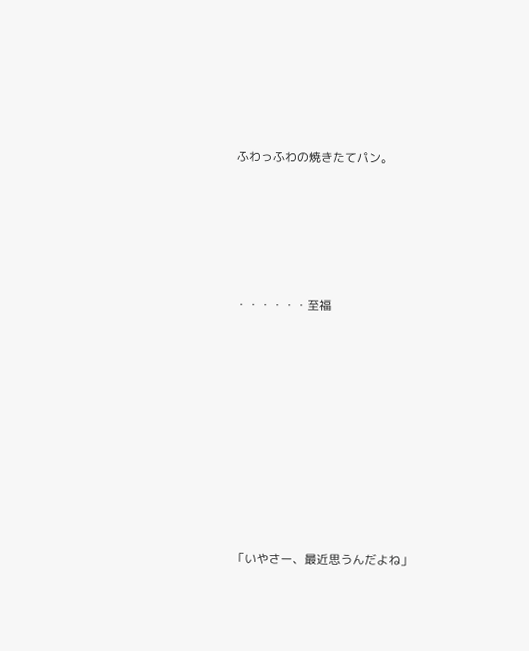ふわっふわの焼きたてパン。






・・・・・・至福











「いやさー、最近思うんだよね」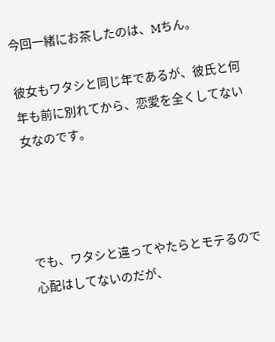今回一緒にお茶したのは、Mちん。

彼女もワタシと同じ年であるが、彼氏と何年も前に別れてから、恋愛を全くしてない女なのです。




でも、ワタシと違ってやたらとモテるので心配はしてないのだが、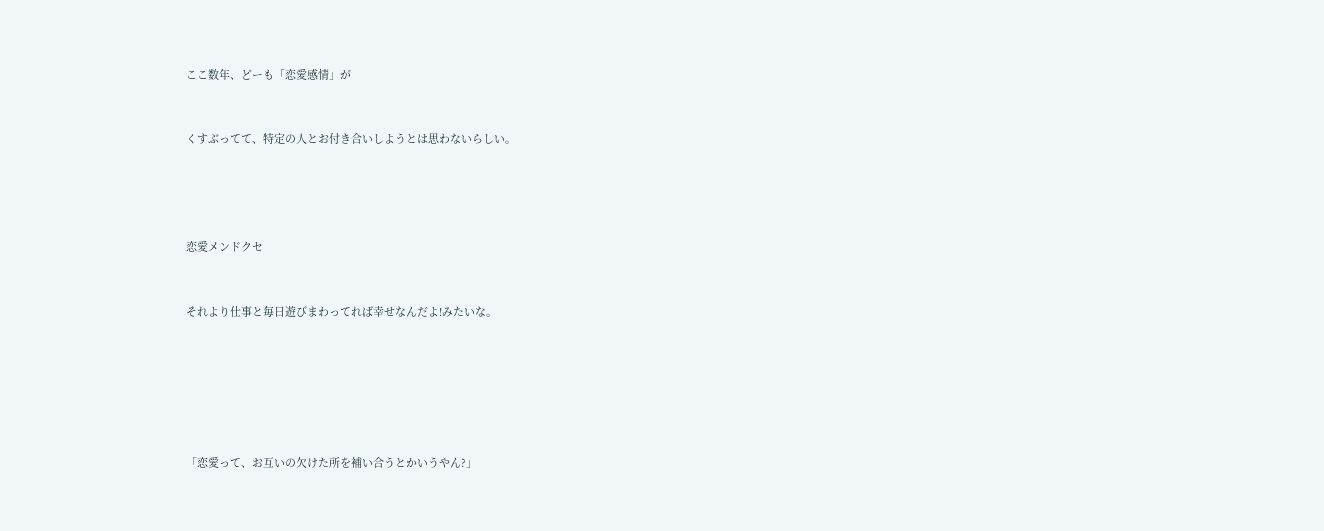ここ数年、どーも「恋愛感情」が


くすぶってて、特定の人とお付き合いしようとは思わないらしい。




恋愛メンドクセ


それより仕事と毎日遊びまわってれば幸せなんだよ!みたいな。






「恋愛って、お互いの欠けた所を補い合うとかいうやん?」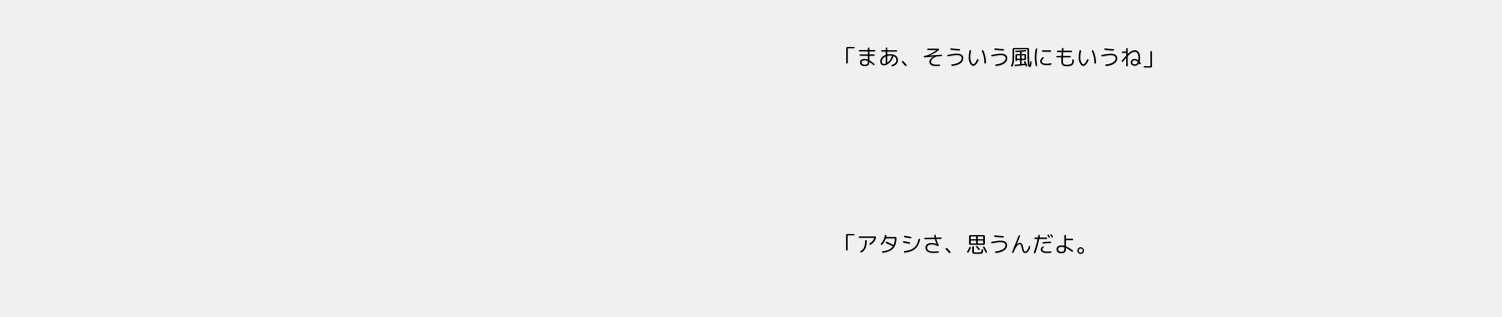「まあ、そういう風にもいうね」




「アタシさ、思うんだよ。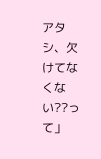アタシ、欠けてなくない??って」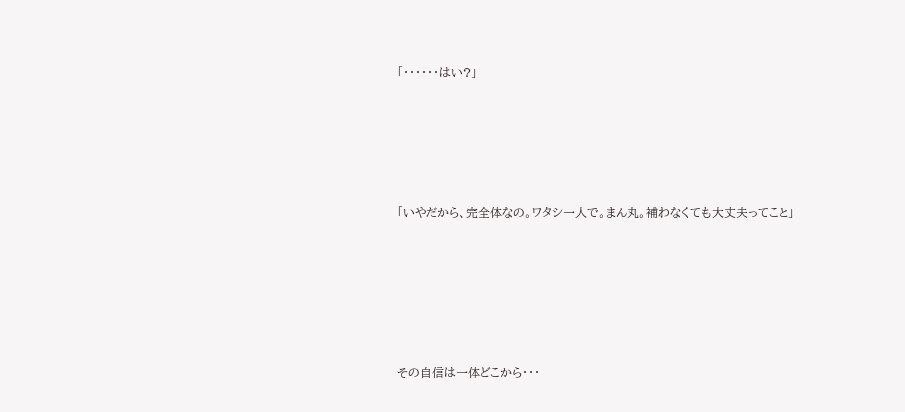「・・・・・・はい?」






「いやだから、完全体なの。ワタシ一人で。まん丸。補わなくても大丈夫ってこと」







その自信は一体どこから・・・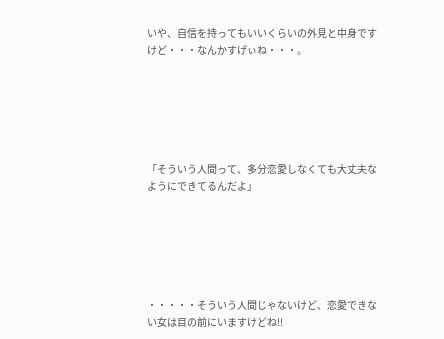いや、自信を持ってもいいくらいの外見と中身ですけど・・・なんかすげぃね・・・。






「そういう人間って、多分恋愛しなくても大丈夫なようにできてるんだよ」






・・・・・そういう人間じゃないけど、恋愛できない女は目の前にいますけどね!!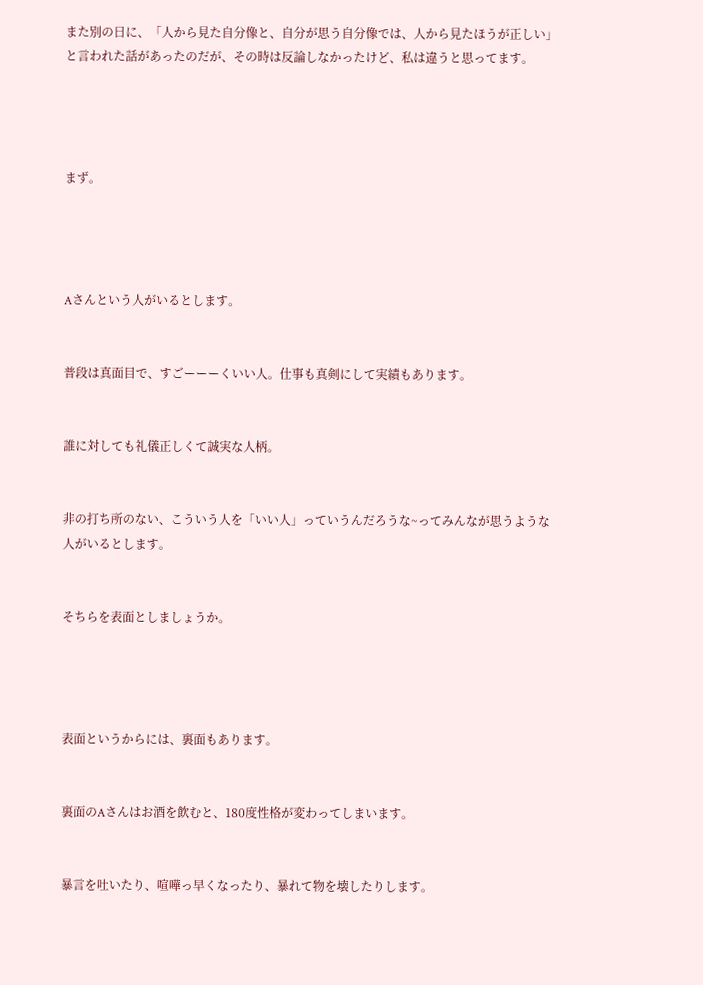また別の日に、「人から見た自分像と、自分が思う自分像では、人から見たほうが正しい」と言われた話があったのだが、その時は反論しなかったけど、私は違うと思ってます。




まず。




Aさんという人がいるとします。


普段は真面目で、すごーーーくいい人。仕事も真剣にして実績もあります。


誰に対しても礼儀正しくて誠実な人柄。


非の打ち所のない、こういう人を「いい人」っていうんだろうな~ってみんなが思うような人がいるとします。


そちらを表面としましょうか。




表面というからには、裏面もあります。


裏面のAさんはお酒を飲むと、180度性格が変わってしまいます。


暴言を吐いたり、喧嘩っ早くなったり、暴れて物を壊したりします。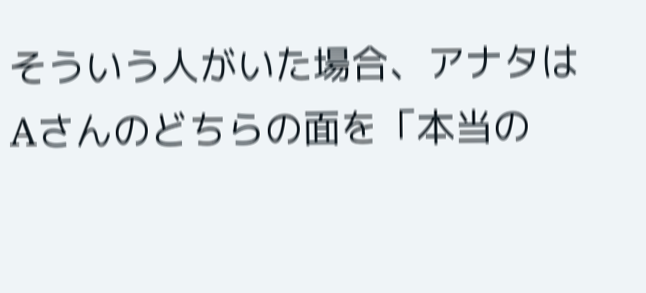そういう人がいた場合、アナタはAさんのどちらの面を「本当の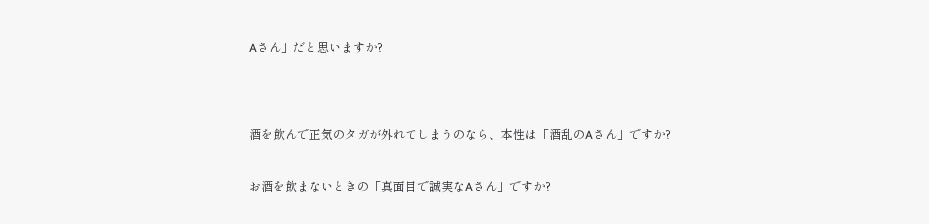Aさん」だと思いますか?




酒を飲んで正気のタガが外れてしまうのなら、本性は「酒乱のAさん」ですか?


お酒を飲まないときの「真面目で誠実なAさん」ですか?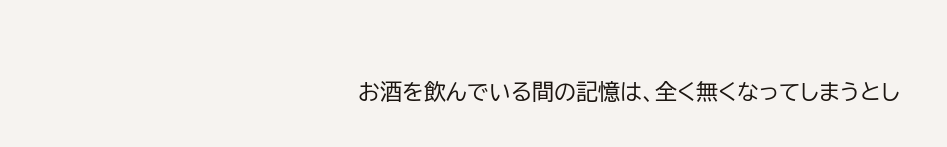お酒を飲んでいる間の記憶は、全く無くなってしまうとし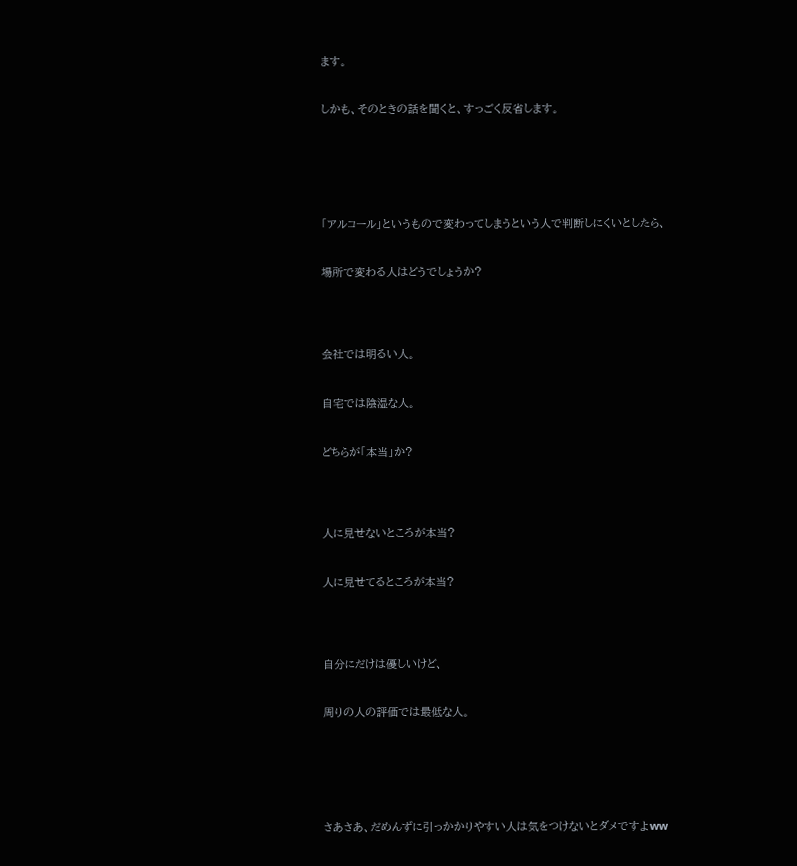ます。


しかも、そのときの話を聞くと、すっごく反省します。






「アルコール」というもので変わってしまうという人で判断しにくいとしたら、


場所で変わる人はどうでしょうか?




会社では明るい人。


自宅では陰湿な人。


どちらが「本当」か?




人に見せないところが本当?


人に見せてるところが本当?




自分にだけは優しいけど、


周りの人の評価では最低な人。






さあさあ、だめんずに引っかかりやすい人は気をつけないとダメですよww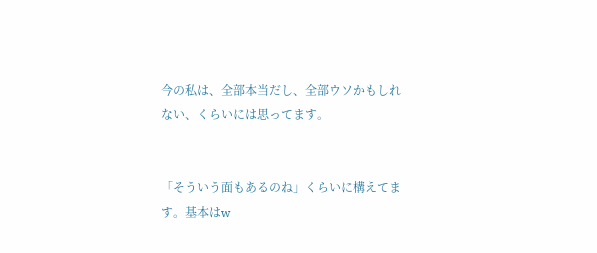今の私は、全部本当だし、全部ウソかもしれない、くらいには思ってます。


「そういう面もあるのね」くらいに構えてます。基本はw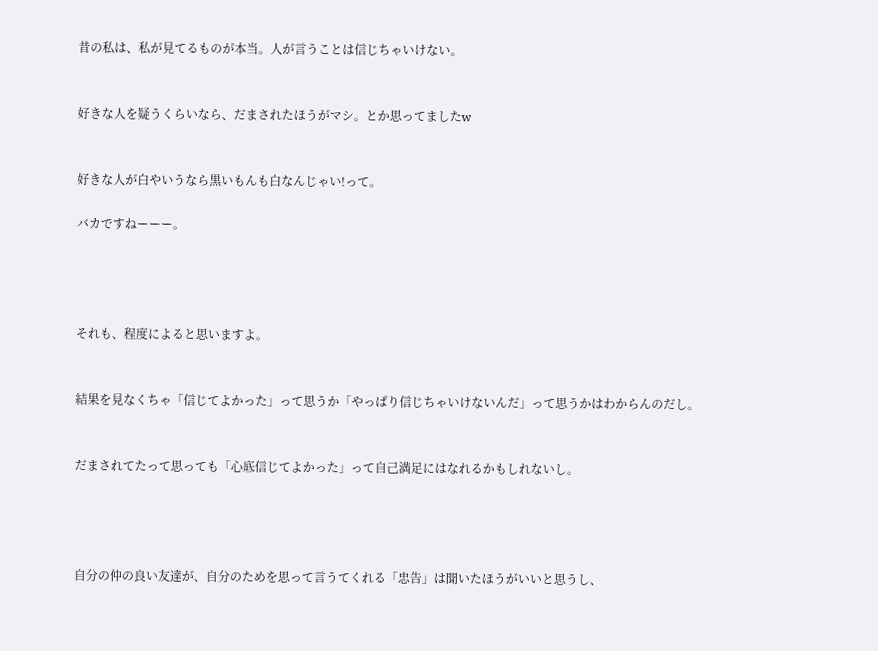昔の私は、私が見てるものが本当。人が言うことは信じちゃいけない。


好きな人を疑うくらいなら、だまされたほうがマシ。とか思ってましたw


好きな人が白やいうなら黒いもんも白なんじゃい!って。

バカですねーーー。




それも、程度によると思いますよ。


結果を見なくちゃ「信じてよかった」って思うか「やっぱり信じちゃいけないんだ」って思うかはわからんのだし。


だまされてたって思っても「心底信じてよかった」って自己満足にはなれるかもしれないし。




自分の仲の良い友達が、自分のためを思って言うてくれる「忠告」は聞いたほうがいいと思うし、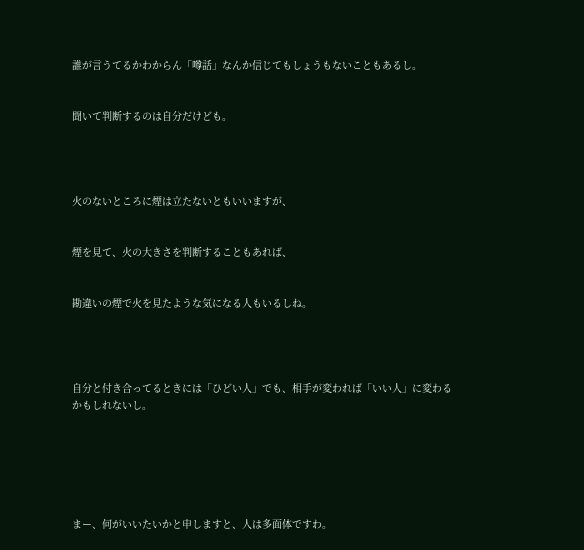誰が言うてるかわからん「噂話」なんか信じてもしょうもないこともあるし。


聞いて判断するのは自分だけども。




火のないところに煙は立たないともいいますが、


煙を見て、火の大きさを判断することもあれば、


勘違いの煙で火を見たような気になる人もいるしね。




自分と付き合ってるときには「ひどい人」でも、相手が変われば「いい人」に変わるかもしれないし。






まー、何がいいたいかと申しますと、人は多面体ですわ。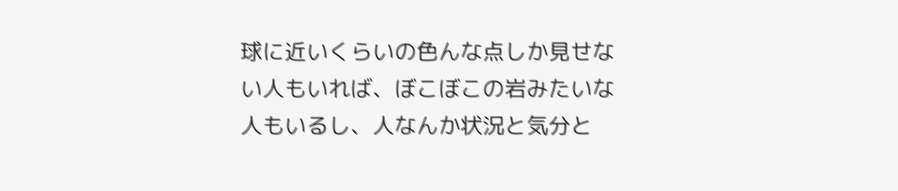球に近いくらいの色んな点しか見せない人もいれば、ぼこぼこの岩みたいな人もいるし、人なんか状況と気分と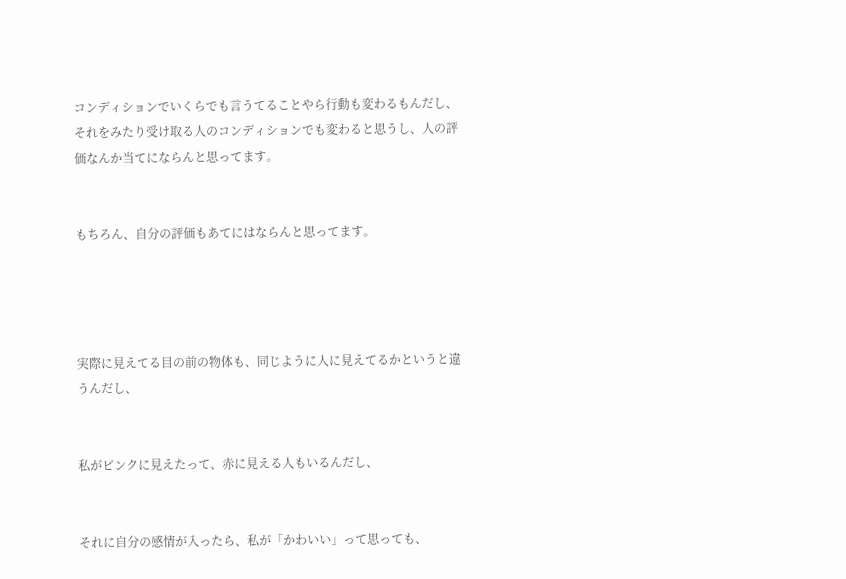コンディションでいくらでも言うてることやら行動も変わるもんだし、それをみたり受け取る人のコンディションでも変わると思うし、人の評価なんか当てにならんと思ってます。


もちろん、自分の評価もあてにはならんと思ってます。




実際に見えてる目の前の物体も、同じように人に見えてるかというと違うんだし、


私がピンクに見えたって、赤に見える人もいるんだし、


それに自分の感情が入ったら、私が「かわいい」って思っても、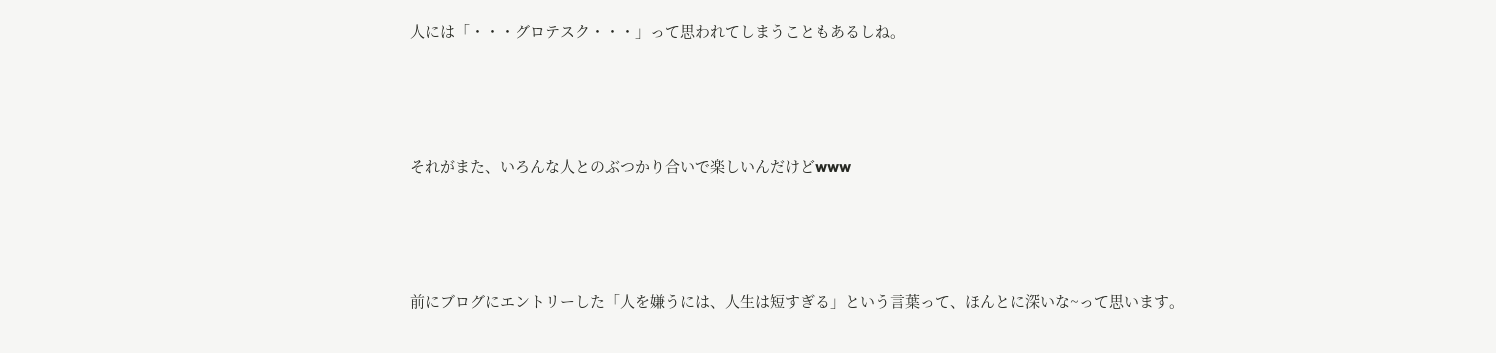人には「・・・グロテスク・・・」って思われてしまうこともあるしね。




それがまた、いろんな人とのぶつかり合いで楽しいんだけどwww




前にブログにエントリーした「人を嫌うには、人生は短すぎる」という言葉って、ほんとに深いな~って思います。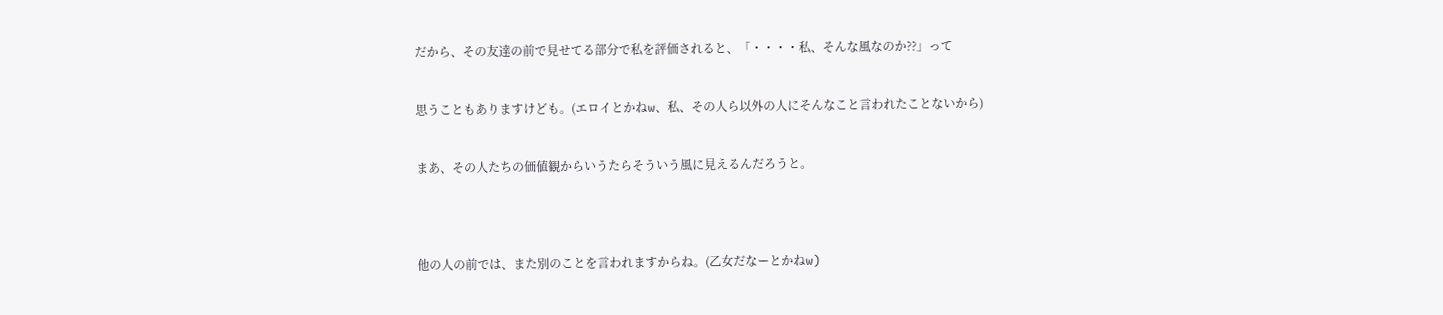だから、その友達の前で見せてる部分で私を評価されると、「・・・・私、そんな風なのか??」って


思うこともありますけども。(エロイとかねw、私、その人ら以外の人にそんなこと言われたことないから)


まあ、その人たちの価値観からいうたらそういう風に見えるんだろうと。




他の人の前では、また別のことを言われますからね。(乙女だなーとかねw)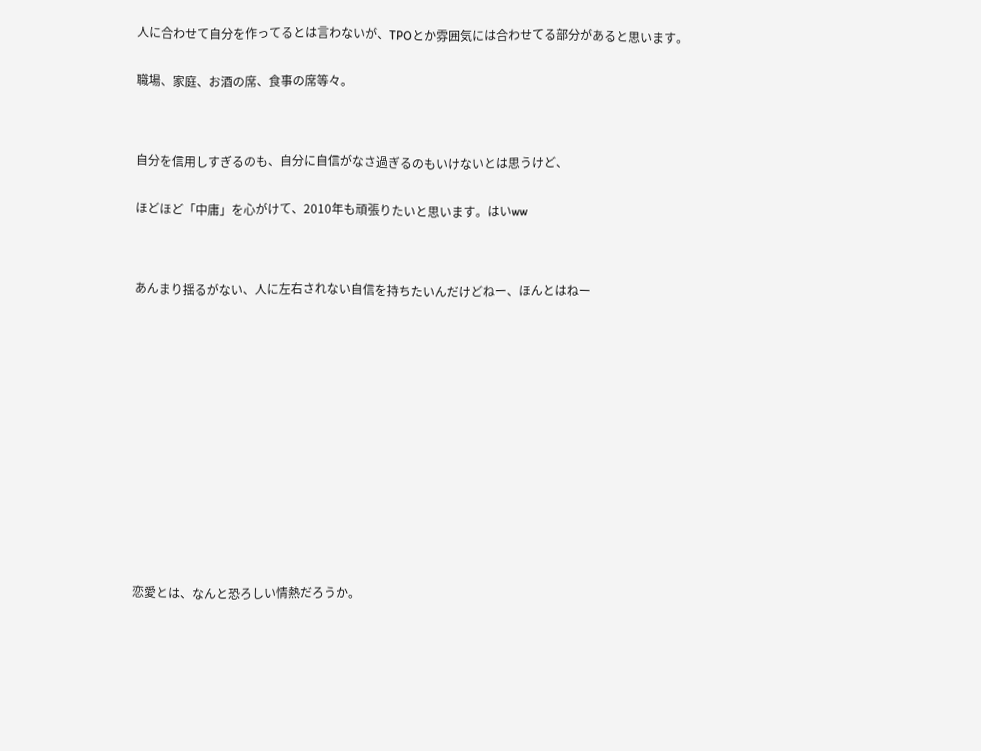人に合わせて自分を作ってるとは言わないが、TPOとか雰囲気には合わせてる部分があると思います。


職場、家庭、お酒の席、食事の席等々。




自分を信用しすぎるのも、自分に自信がなさ過ぎるのもいけないとは思うけど、


ほどほど「中庸」を心がけて、2010年も頑張りたいと思います。はいww




あんまり揺るがない、人に左右されない自信を持ちたいんだけどねー、ほんとはねー


















恋愛とは、なんと恐ろしい情熱だろうか。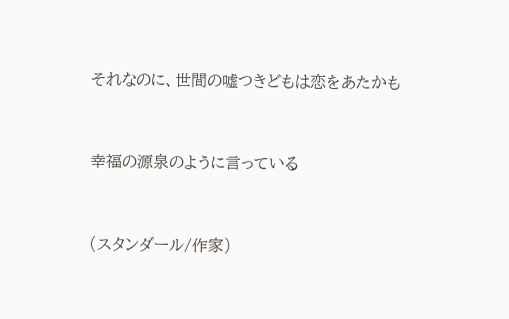それなのに、世間の嘘つきどもは恋をあたかも


幸福の源泉のように言っている


(スタンダール/作家)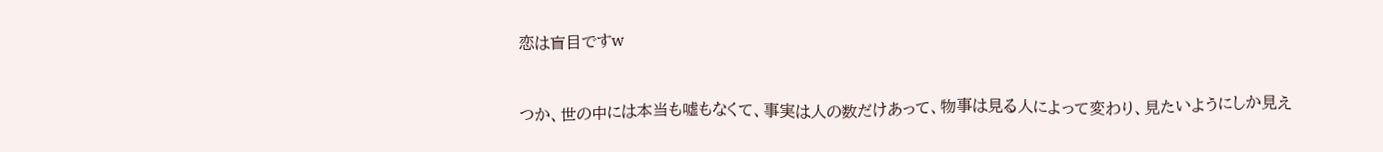恋は盲目ですw



つか、世の中には本当も嘘もなくて、事実は人の数だけあって、物事は見る人によって変わり、見たいようにしか見え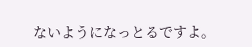ないようになっとるですよ。